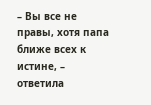– Вы все не правы, хотя папа ближе всех к истине, – ответила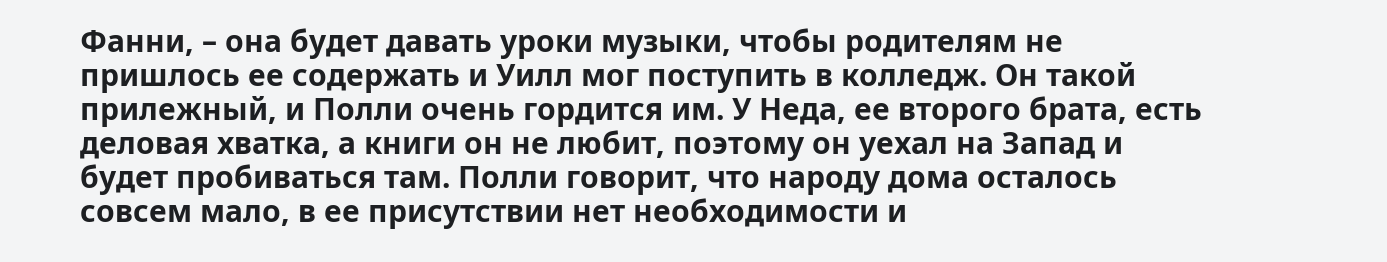Фанни, – она будет давать уроки музыки, чтобы родителям не пришлось ее содержать и Уилл мог поступить в колледж. Он такой прилежный, и Полли очень гордится им. У Неда, ее второго брата, есть деловая хватка, а книги он не любит, поэтому он уехал на Запад и будет пробиваться там. Полли говорит, что народу дома осталось совсем мало, в ее присутствии нет необходимости и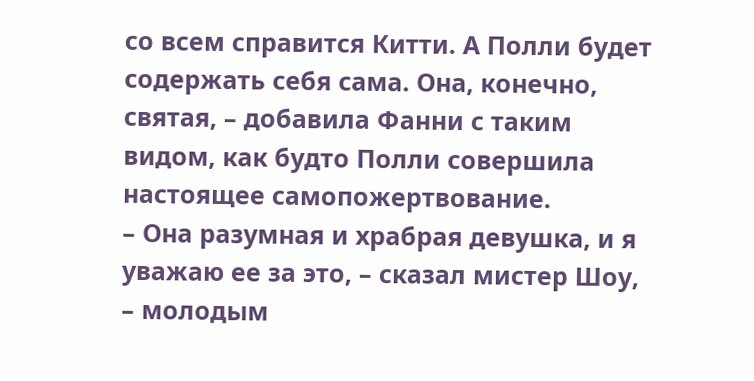со всем справится Китти. А Полли будет содержать себя сама. Она, конечно, святая, – добавила Фанни с таким видом, как будто Полли совершила настоящее самопожертвование.
– Она разумная и храбрая девушка, и я уважаю ее за это, – сказал мистер Шоу, – молодым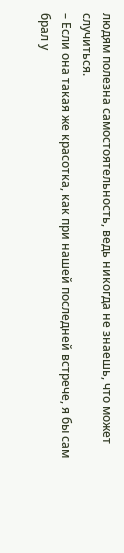людям полезна самостоятельность, ведь никогда не знаешь, что может случиться.
– Если она такая же красотка, как при нашей последней встрече, я бы сам брал у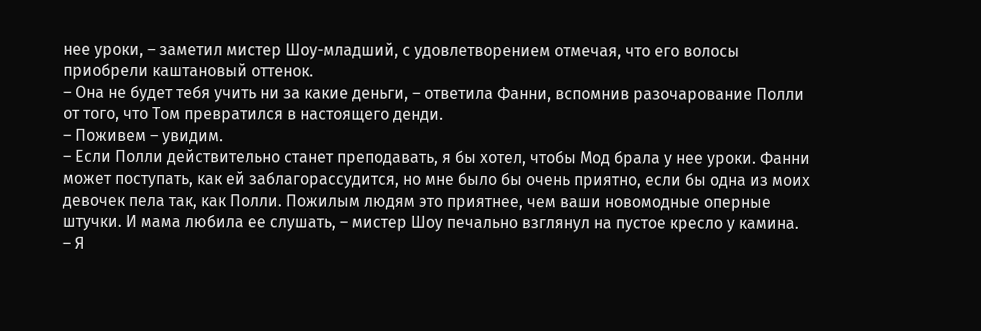нее уроки, – заметил мистер Шоу-младший, с удовлетворением отмечая, что его волосы приобрели каштановый оттенок.
– Она не будет тебя учить ни за какие деньги, – ответила Фанни, вспомнив разочарование Полли от того, что Том превратился в настоящего денди.
– Поживем – увидим.
– Если Полли действительно станет преподавать, я бы хотел, чтобы Мод брала у нее уроки. Фанни может поступать, как ей заблагорассудится, но мне было бы очень приятно, если бы одна из моих девочек пела так, как Полли. Пожилым людям это приятнее, чем ваши новомодные оперные штучки. И мама любила ее слушать, – мистер Шоу печально взглянул на пустое кресло у камина.
– Я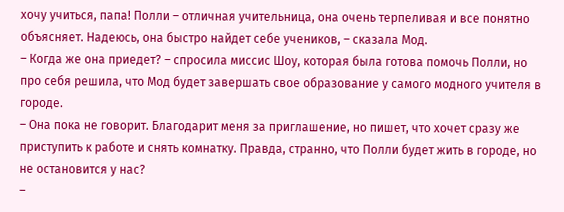хочу учиться, папа! Полли – отличная учительница, она очень терпеливая и все понятно объясняет. Надеюсь, она быстро найдет себе учеников, – сказала Мод.
– Когда же она приедет? – спросила миссис Шоу, которая была готова помочь Полли, но про себя решила, что Мод будет завершать свое образование у самого модного учителя в городе.
– Она пока не говорит. Благодарит меня за приглашение, но пишет, что хочет сразу же приступить к работе и снять комнатку. Правда, странно, что Полли будет жить в городе, но не остановится у нас?
–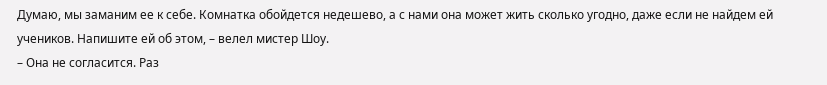Думаю, мы заманим ее к себе. Комнатка обойдется недешево, а с нами она может жить сколько угодно, даже если не найдем ей учеников. Напишите ей об этом, – велел мистер Шоу.
– Она не согласится. Раз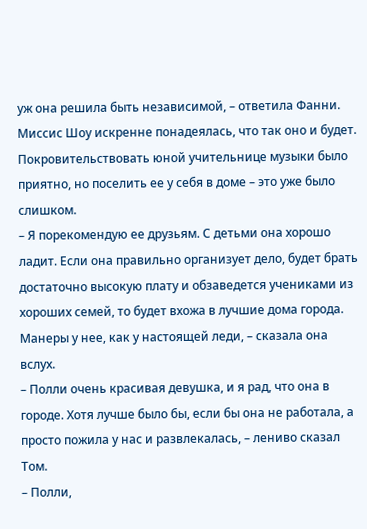уж она решила быть независимой, – ответила Фанни.
Миссис Шоу искренне понадеялась, что так оно и будет. Покровительствовать юной учительнице музыки было приятно, но поселить ее у себя в доме – это уже было слишком.
– Я порекомендую ее друзьям. С детьми она хорошо ладит. Если она правильно организует дело, будет брать достаточно высокую плату и обзаведется учениками из хороших семей, то будет вхожа в лучшие дома города. Манеры у нее, как у настоящей леди, – сказала она вслух.
– Полли очень красивая девушка, и я рад, что она в городе. Хотя лучше было бы, если бы она не работала, а просто пожила у нас и развлекалась, – лениво сказал Том.
– Полли,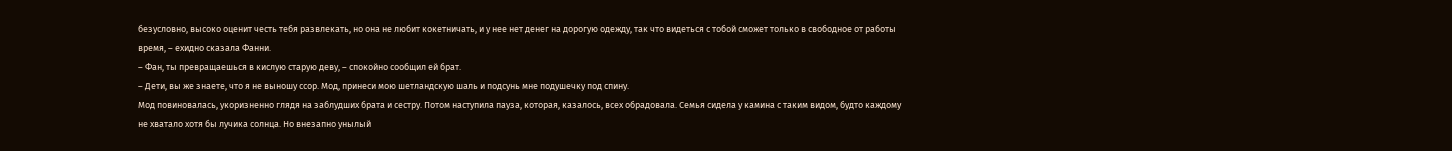безусловно, высоко оценит честь тебя развлекать, но она не любит кокетничать, и у нее нет денег на дорогую одежду, так что видеться с тобой сможет только в свободное от работы время, – ехидно сказала Фанни.
– Фан, ты превращаешься в кислую старую деву, – спокойно сообщил ей брат.
– Дети, вы же знаете, что я не выношу ссор. Мод, принеси мою шетландскую шаль и подсунь мне подушечку под спину.
Мод повиновалась, укоризненно глядя на заблудших брата и сестру. Потом наступила пауза, которая, казалось, всех обрадовала. Семья сидела у камина с таким видом, будто каждому не хватало хотя бы лучика солнца. Но внезапно унылый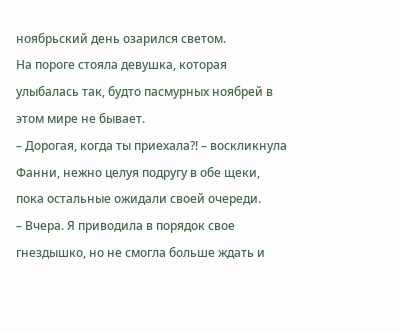ноябрьский день озарился светом.
На пороге стояла девушка, которая улыбалась так, будто пасмурных ноябрей в этом мире не бывает.
– Дорогая, когда ты приехала?! – воскликнула Фанни, нежно целуя подругу в обе щеки, пока остальные ожидали своей очереди.
– Вчера. Я приводила в порядок свое гнездышко, но не смогла больше ждать и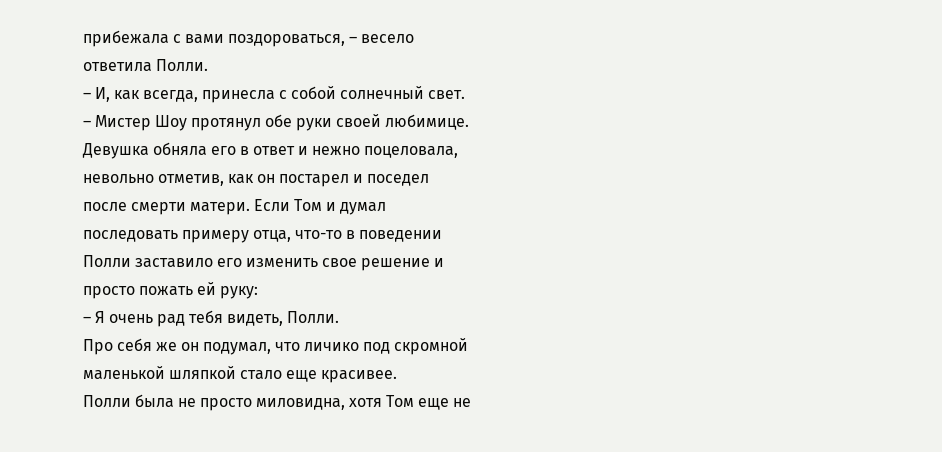прибежала с вами поздороваться, – весело ответила Полли.
– И, как всегда, принесла с собой солнечный свет. – Мистер Шоу протянул обе руки своей любимице.
Девушка обняла его в ответ и нежно поцеловала, невольно отметив, как он постарел и поседел после смерти матери. Если Том и думал последовать примеру отца, что-то в поведении Полли заставило его изменить свое решение и просто пожать ей руку:
– Я очень рад тебя видеть, Полли.
Про себя же он подумал, что личико под скромной маленькой шляпкой стало еще красивее.
Полли была не просто миловидна, хотя Том еще не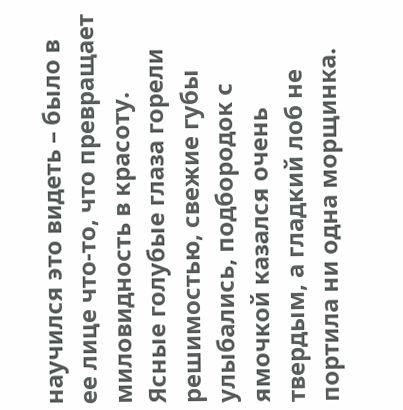научился это видеть – было в ее лице что-то, что превращает миловидность в красоту. Ясные голубые глаза горели решимостью, свежие губы улыбались, подбородок с ямочкой казался очень твердым, а гладкий лоб не портила ни одна морщинка.